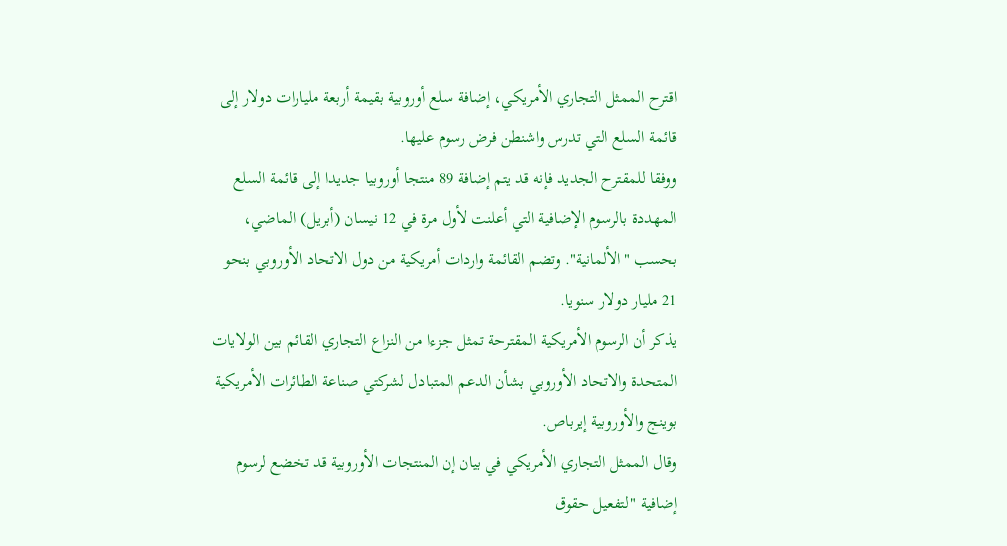اقترح الممثل التجاري الأمريكي، إضافة سلع أوروبية بقيمة أربعة مليارات دولار إلى قائمة السلع التي تدرس واشنطن فرض رسوم عليها.
ووفقا للمقترح الجديد فإنه قد يتم إضافة 89 منتجا أوروبيا جديدا إلى قائمة السلع المهددة بالرسوم الإضافية التي أعلنت لأول مرة في 12 نيسان (أبريل) الماضي، بحسب "الألمانية". وتضم القائمة واردات أمريكية من دول الاتحاد الأوروبي بنحو 21 مليار دولار سنويا.
يذكر أن الرسوم الأمريكية المقترحة تمثل جزءا من النزاع التجاري القائم بين الولايات المتحدة والاتحاد الأوروبي بشأن الدعم المتبادل لشركتي صناعة الطائرات الأمريكية بوينج والأوروبية إيرباص.
وقال الممثل التجاري الأمريكي في بيان إن المنتجات الأوروبية قد تخضع لرسوم إضافية "لتفعيل حقوق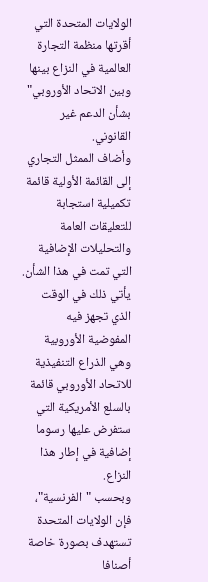الولايات المتحدة التي أقرتها منظمة التجارة العالمية في النزاع بينها وبين الاتحاد الأوروبي" بشأن الدعم غير القانوني.
وأضاف الممثل التجاري إلى القائمة الأولية قائمة تكميلية استجابة للتعليقات العامة والتحليلات الإضافية التي تمت في هذا الشأن.
يأتي ذلك في الوقت الذي تجهز فيه المفوضية الأوروبية وهي الذراع التنفيذية للاتحاد الأوروبي قائمة بالسلع الأمريكية التي ستفرض عليها رسوما إضافية في إطار هذا النزاع.
وبحسب "الفرنسية"، فإن الولايات المتحدة تستهدف بصورة خاصة أصنافا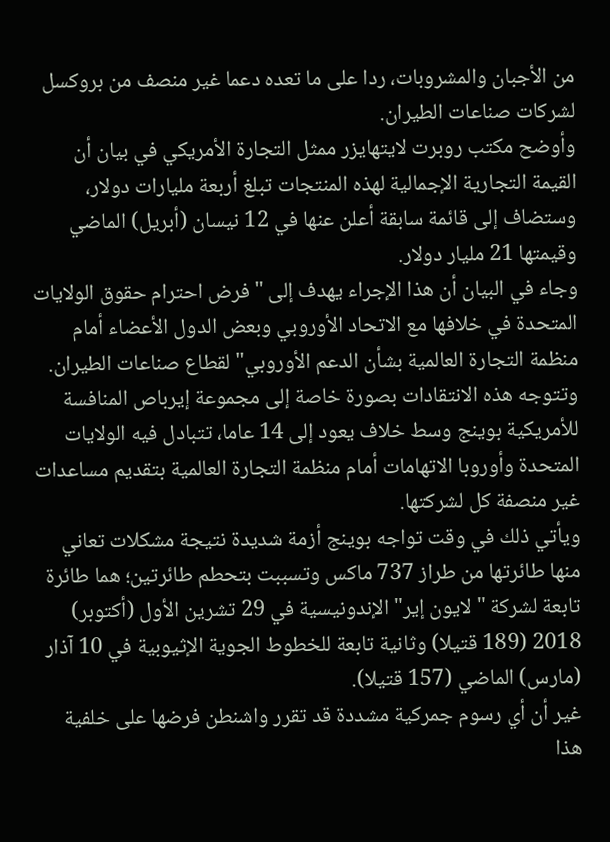من الأجبان والمشروبات، ردا على ما تعده دعما غير منصف من بروكسل لشركات صناعات الطيران.
وأوضح مكتب روبرت لايتهايزر ممثل التجارة الأمريكي في بيان أن القيمة التجارية الإجمالية لهذه المنتجات تبلغ أربعة مليارات دولار، وستضاف إلى قائمة سابقة أعلن عنها في 12 نيسان (أبريل) الماضي وقيمتها 21 مليار دولار.
وجاء في البيان أن هذا الإجراء يهدف إلى "فرض احترام حقوق الولايات المتحدة في خلافها مع الاتحاد الأوروبي وبعض الدول الأعضاء أمام منظمة التجارة العالمية بشأن الدعم الأوروبي" لقطاع صناعات الطيران.
وتتوجه هذه الانتقادات بصورة خاصة إلى مجموعة إيرباص المنافسة للأمريكية بوينج وسط خلاف يعود إلى 14 عاما، تتبادل فيه الولايات المتحدة وأوروبا الاتهامات أمام منظمة التجارة العالمية بتقديم مساعدات غير منصفة كل لشركتها.
ويأتي ذلك في وقت تواجه بوينج أزمة شديدة نتيجة مشكلات تعاني منها طائرتها من طراز 737 ماكس وتسببت بتحطم طائرتين؛ هما طائرة تابعة لشركة "لايون إير" الإندونيسية في 29 تشرين الأول (أكتوبر) 2018 (189 قتيلا) وثانية تابعة للخطوط الجوية الإثيوبية في 10 آذار (مارس) الماضي (157 قتيلا).
غير أن أي رسوم جمركية مشددة قد تقرر واشنطن فرضها على خلفية هذا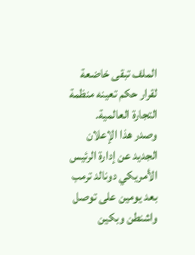الملف تبقى خاضعة لقرار حكم تعينه منظمة التجارة العالمية.
وصدر هذا الإعلان الجديد عن إدارة الرئيس الأمريكي دونالد ترمب بعد يومين على توصل واشنطن وبكين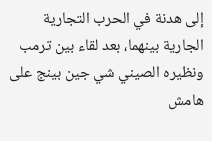إلى هدنة في الحرب التجارية الجارية بينهما، بعد لقاء بين ترمب ونظيره الصيني شي جين بينج على هامش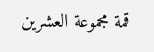قمة مجموعة العشرين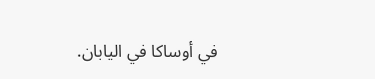في أوساكا في اليابان.